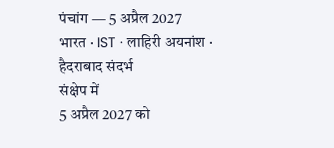पंचांग — 5 अप्रैल 2027
भारत · IST · लाहिरी अयनांश · हैदराबाद संदर्भ
संक्षेप में
5 अप्रैल 2027 को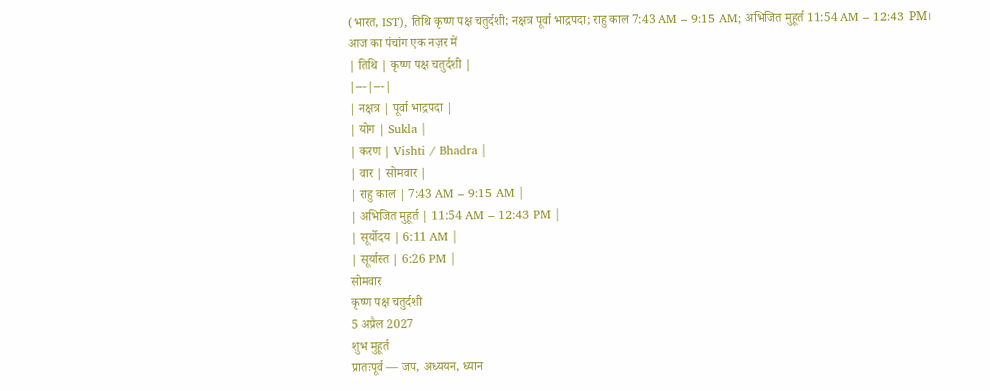(भारत, IST), तिथि कृष्ण पक्ष चतुर्दशी; नक्षत्र पूर्वा भाद्रपदा; राहु काल 7:43 AM – 9:15 AM; अभिजित मुहूर्त 11:54 AM – 12:43 PM।
आज का पंचांग एक नज़र में
| तिथि | कृष्ण पक्ष चतुर्दशी |
|---|---|
| नक्षत्र | पूर्वा भाद्रपदा |
| योग | Sukla |
| करण | Vishti / Bhadra |
| वार | सोमवार |
| राहु काल | 7:43 AM – 9:15 AM |
| अभिजित मुहूर्त | 11:54 AM – 12:43 PM |
| सूर्योदय | 6:11 AM |
| सूर्यास्त | 6:26 PM |
सोमवार
कृष्ण पक्ष चतुर्दशी
5 अप्रैल 2027
शुभ मुहूर्त
प्रातःपूर्व — जप, अध्ययन, ध्यान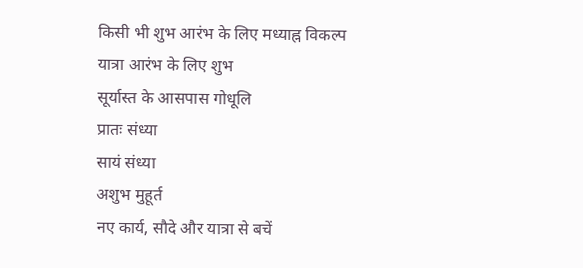किसी भी शुभ आरंभ के लिए मध्याह्न विकल्प
यात्रा आरंभ के लिए शुभ
सूर्यास्त के आसपास गोधूलि
प्रातः संध्या
सायं संध्या
अशुभ मुहूर्त
नए कार्य, सौदे और यात्रा से बचें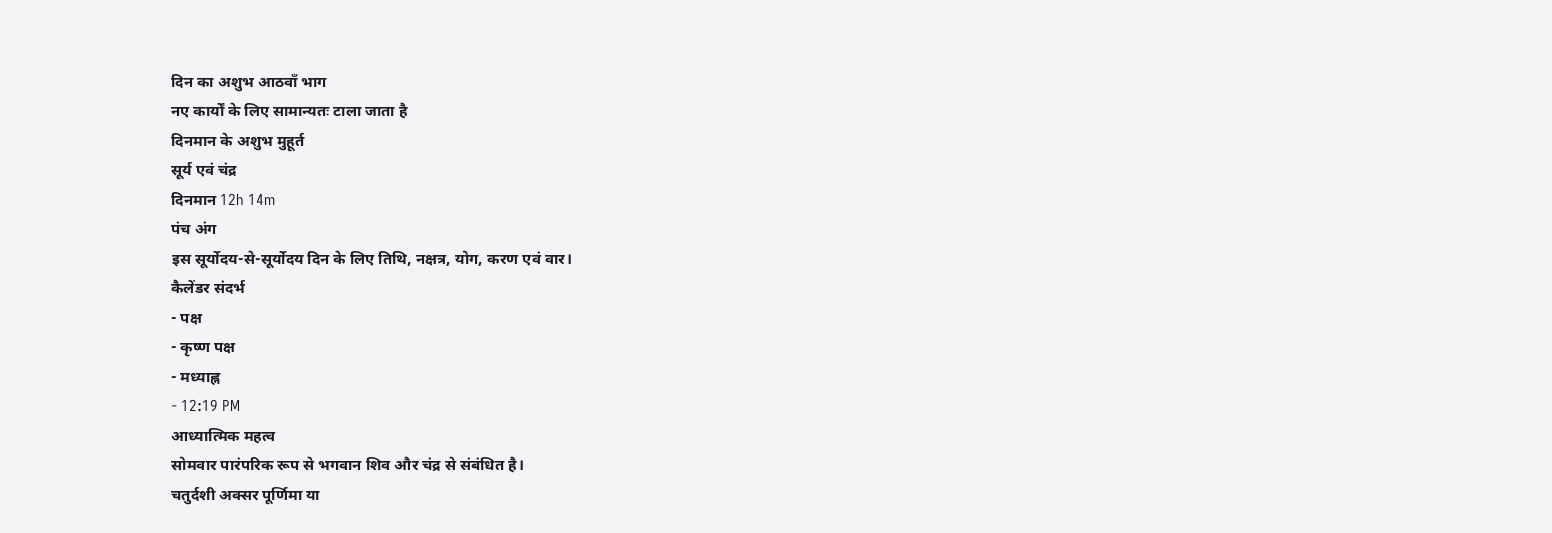दिन का अशुभ आठवाँ भाग
नए कार्यों के लिए सामान्यतः टाला जाता है
दिनमान के अशुभ मुहूर्त
सूर्य एवं चंद्र
दिनमान 12h 14m
पंच अंग
इस सूर्योदय-से-सूर्योदय दिन के लिए तिथि, नक्षत्र, योग, करण एवं वार।
कैलेंडर संदर्भ
- पक्ष
- कृष्ण पक्ष
- मध्याह्न
- 12:19 PM
आध्यात्मिक महत्व
सोमवार पारंपरिक रूप से भगवान शिव और चंद्र से संबंधित है।
चतुर्दशी अक्सर पूर्णिमा या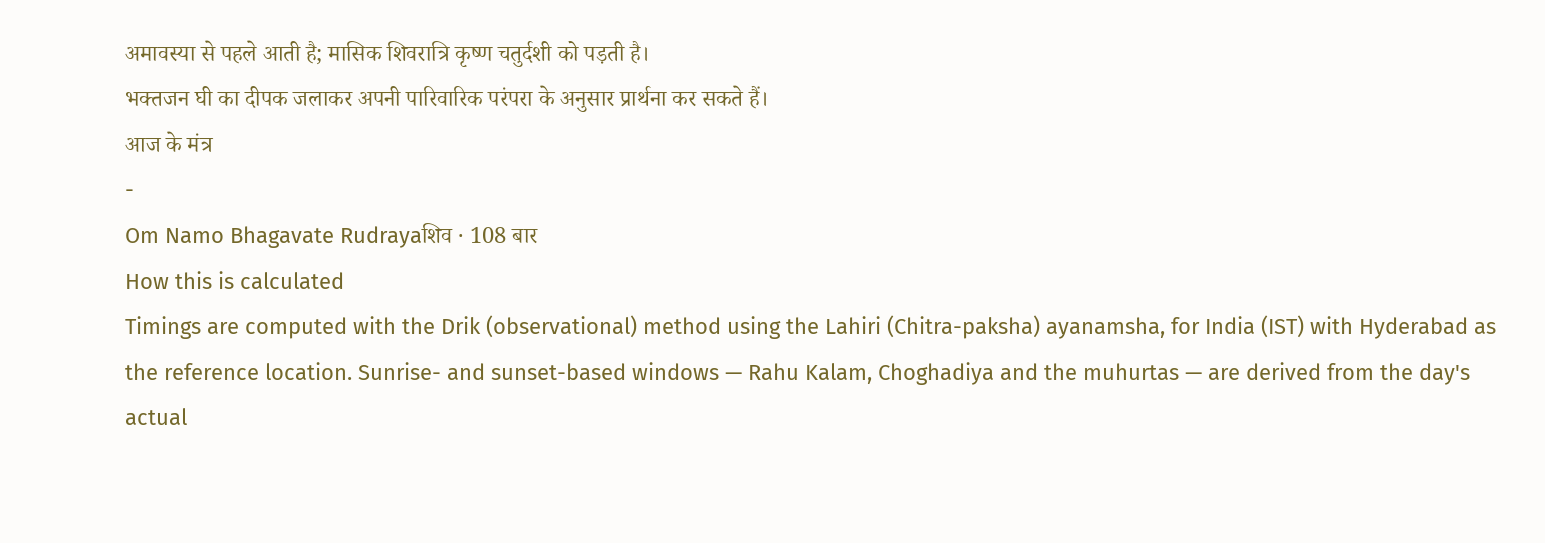अमावस्या से पहले आती है; मासिक शिवरात्रि कृष्ण चतुर्दशी को पड़ती है।
भक्तजन घी का दीपक जलाकर अपनी पारिवारिक परंपरा के अनुसार प्रार्थना कर सकते हैं।
आज के मंत्र
-
Om Namo Bhagavate Rudrayaशिव · 108 बार
How this is calculated
Timings are computed with the Drik (observational) method using the Lahiri (Chitra-paksha) ayanamsha, for India (IST) with Hyderabad as the reference location. Sunrise- and sunset-based windows — Rahu Kalam, Choghadiya and the muhurtas — are derived from the day's actual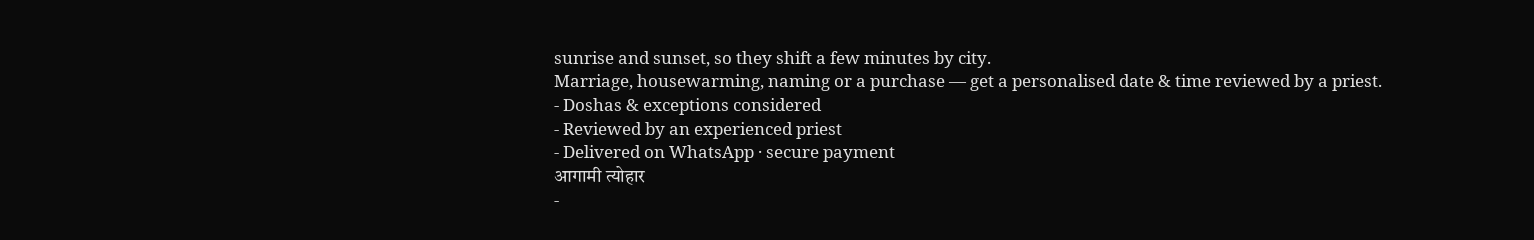sunrise and sunset, so they shift a few minutes by city.
Marriage, housewarming, naming or a purchase — get a personalised date & time reviewed by a priest.
- Doshas & exceptions considered
- Reviewed by an experienced priest
- Delivered on WhatsApp · secure payment
आगामी त्योहार
-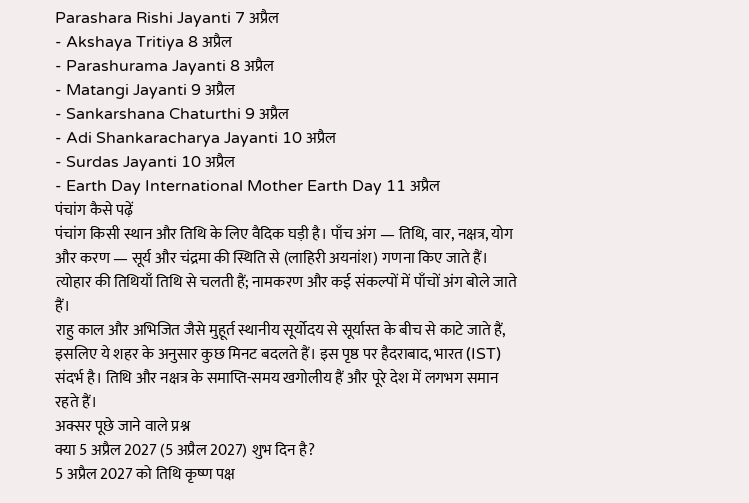Parashara Rishi Jayanti 7 अप्रैल
- Akshaya Tritiya 8 अप्रैल
- Parashurama Jayanti 8 अप्रैल
- Matangi Jayanti 9 अप्रैल
- Sankarshana Chaturthi 9 अप्रैल
- Adi Shankaracharya Jayanti 10 अप्रैल
- Surdas Jayanti 10 अप्रैल
- Earth Day International Mother Earth Day 11 अप्रैल
पंचांग कैसे पढ़ें
पंचांग किसी स्थान और तिथि के लिए वैदिक घड़ी है। पाँच अंग — तिथि, वार, नक्षत्र, योग और करण — सूर्य और चंद्रमा की स्थिति से (लाहिरी अयनांश) गणना किए जाते हैं। त्योहार की तिथियाँ तिथि से चलती हैं; नामकरण और कई संकल्पों में पाँचों अंग बोले जाते हैं।
राहु काल और अभिजित जैसे मुहूर्त स्थानीय सूर्योदय से सूर्यास्त के बीच से काटे जाते हैं, इसलिए ये शहर के अनुसार कुछ मिनट बदलते हैं। इस पृष्ठ पर हैदराबाद, भारत (IST) संदर्भ है। तिथि और नक्षत्र के समाप्ति-समय खगोलीय हैं और पूरे देश में लगभग समान रहते हैं।
अक्सर पूछे जाने वाले प्रश्न
क्या 5 अप्रैल 2027 (5 अप्रैल 2027) शुभ दिन है?
5 अप्रैल 2027 को तिथि कृष्ण पक्ष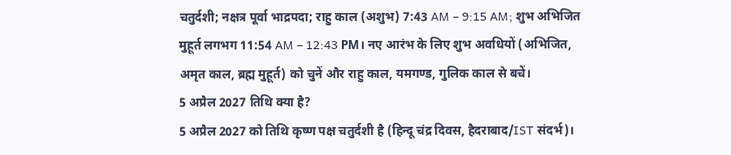चतुर्दशी; नक्षत्र पूर्वा भाद्रपदा; राहु काल (अशुभ) 7:43 AM – 9:15 AM; शुभ अभिजित मुहूर्त लगभग 11:54 AM – 12:43 PM। नए आरंभ के लिए शुभ अवधियों (अभिजित, अमृत काल, ब्रह्म मुहूर्त) को चुनें और राहु काल, यमगण्ड, गुलिक काल से बचें।
5 अप्रैल 2027 तिथि क्या है?
5 अप्रैल 2027 को तिथि कृष्ण पक्ष चतुर्दशी है (हिन्दू चंद्र दिवस, हैदराबाद/IST संदर्भ)।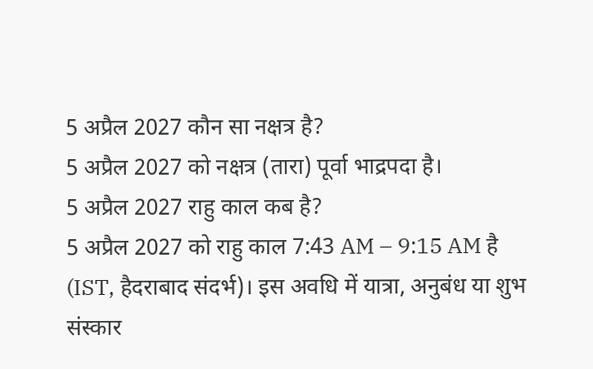5 अप्रैल 2027 कौन सा नक्षत्र है?
5 अप्रैल 2027 को नक्षत्र (तारा) पूर्वा भाद्रपदा है।
5 अप्रैल 2027 राहु काल कब है?
5 अप्रैल 2027 को राहु काल 7:43 AM – 9:15 AM है (IST, हैदराबाद संदर्भ)। इस अवधि में यात्रा, अनुबंध या शुभ संस्कार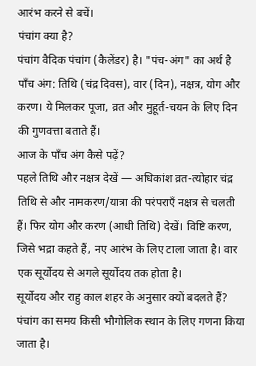आरंभ करने से बचें।
पंचांग क्या है?
पंचांग वैदिक पंचांग (कैलेंडर) है। "पंच-अंग" का अर्थ है पाँच अंग: तिथि (चंद्र दिवस), वार (दिन), नक्षत्र, योग और करण। ये मिलकर पूजा, व्रत और मुहूर्त-चयन के लिए दिन की गुणवत्ता बताते हैं।
आज के पाँच अंग कैसे पढ़ें?
पहले तिथि और नक्षत्र देखें — अधिकांश व्रत-त्योहार चंद्र तिथि से और नामकरण/यात्रा की परंपराएँ नक्षत्र से चलती हैं। फिर योग और करण (आधी तिथि) देखें। विष्टि करण, जिसे भद्रा कहते हैं, नए आरंभ के लिए टाला जाता है। वार एक सूर्योदय से अगले सूर्योदय तक होता है।
सूर्योदय और राहु काल शहर के अनुसार क्यों बदलते हैं?
पंचांग का समय किसी भौगोलिक स्थान के लिए गणना किया जाता है।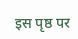इस पृष्ठ पर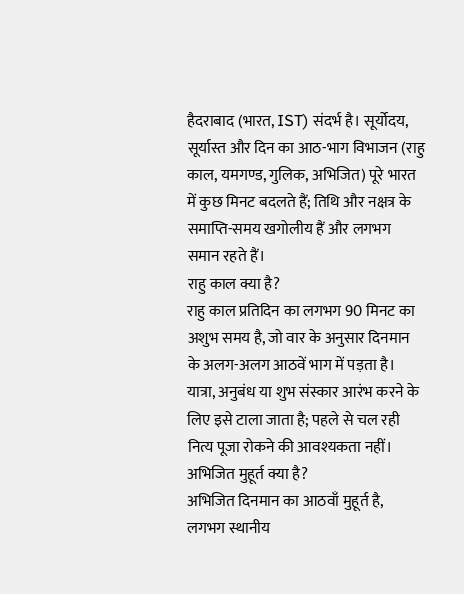हैदराबाद (भारत, IST) संदर्भ है। सूर्योदय, सूर्यास्त और दिन का आठ-भाग विभाजन (राहु काल, यमगण्ड, गुलिक, अभिजित) पूरे भारत में कुछ मिनट बदलते हैं; तिथि और नक्षत्र के समाप्ति-समय खगोलीय हैं और लगभग समान रहते हैं।
राहु काल क्या है?
राहु काल प्रतिदिन का लगभग 90 मिनट का अशुभ समय है, जो वार के अनुसार दिनमान के अलग-अलग आठवें भाग में पड़ता है। यात्रा, अनुबंध या शुभ संस्कार आरंभ करने के लिए इसे टाला जाता है; पहले से चल रही नित्य पूजा रोकने की आवश्यकता नहीं।
अभिजित मुहूर्त क्या है?
अभिजित दिनमान का आठवाँ मुहूर्त है, लगभग स्थानीय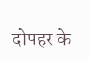दोपहर के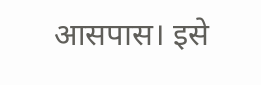आसपास। इसे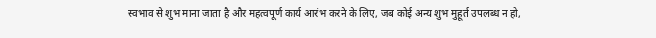स्वभाव से शुभ माना जाता है और महत्वपूर्ण कार्य आरंभ करने के लिए, जब कोई अन्य शुभ मुहूर्त उपलब्ध न हो,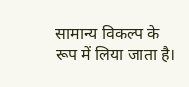सामान्य विकल्प के रूप में लिया जाता है।